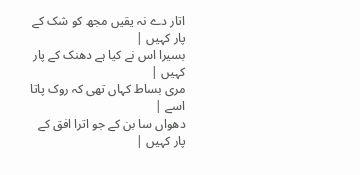اتار دے نہ یقیں مجھ کو شک کے پار کہیں |
بسیرا اس نے کیا ہے دھنک کے پار کہیں |
مری بساط کہاں تھی کہ روک پاتا اسے |
دھواں سا بن کے جو اترا افق کے پار کہیں |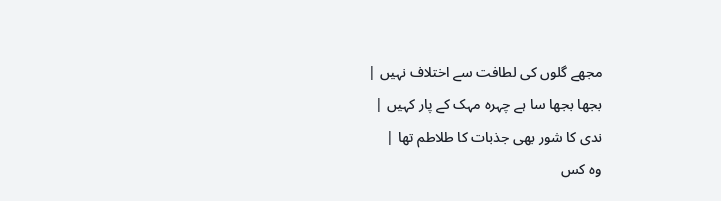مجھے گلوں کی لطافت سے اختلاف نہیں |
بجھا بجھا سا ہے چہرہ مہک کے پار کہیں |
ندی کا شور بھی جذبات کا طلاطم تھا |
وہ کس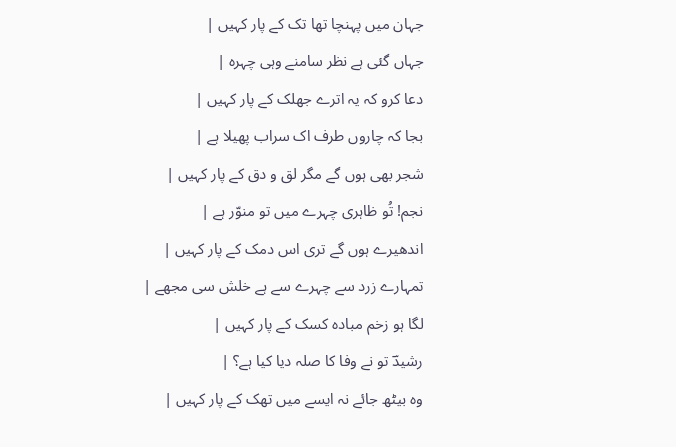جہان میں پہنچا تھا تک کے پار کہیں |
جہاں گئی ہے نظر سامنے وہی چہرہ |
دعا کرو کہ یہ اترے جھلک کے پار کہیں |
بجا کہ چاروں طرف اک سراب پھیلا ہے |
شجر بھی ہوں گے مگر لق و دق کے پار کہیں |
نجم! تُو ظاہری چہرے میں تو منوّر ہے |
اندھیرے ہوں گے تری اس دمک کے پار کہیں |
تمہارے زرد سے چہرے سے ہے خلش سی مجھے |
لگا ہو زخم مبادہ کسک کے پار کہیں |
رشیدؔ تو نے وفا کا صلہ دیا کیا ہے؟ |
وہ بیٹھ جائے نہ ایسے میں تھک کے پار کہیں |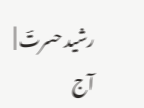رشید حسرتؔ |
آج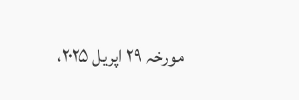مورخہ ۲۹ اپریل ۲۰۲۵،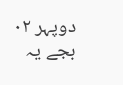دوپہر ۰۲ بجے یہ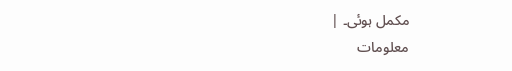مکمل ہوئی۔ |
معلومات